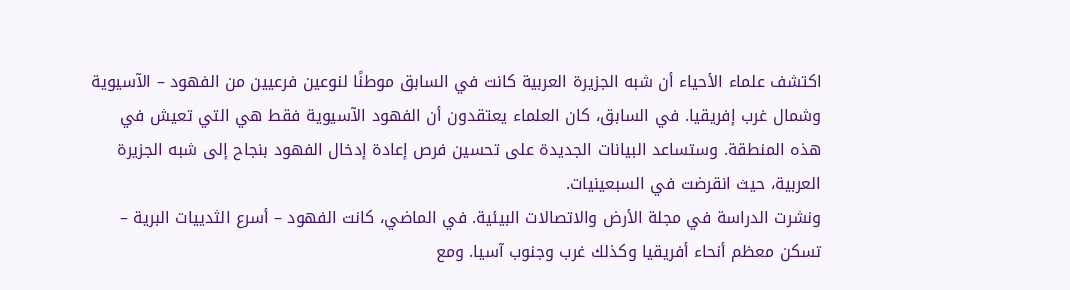اكتشف علماء الأحياء أن شبه الجزيرة العربية كانت في السابق موطنًا لنوعين فرعيين من الفهود – الآسيوية وشمال غرب إفريقيا. في السابق، كان العلماء يعتقدون أن الفهود الآسيوية فقط هي التي تعيش في هذه المنطقة. وستساعد البيانات الجديدة على تحسين فرص إعادة إدخال الفهود بنجاح إلى شبه الجزيرة العربية، حيث انقرضت في السبعينيات.
ونشرت الدراسة في مجلة الأرض والاتصالات البيئية. في الماضي، كانت الفهود – أسرع الثدييات البرية – تسكن معظم أنحاء أفريقيا وكذلك غرب وجنوب آسيا. ومع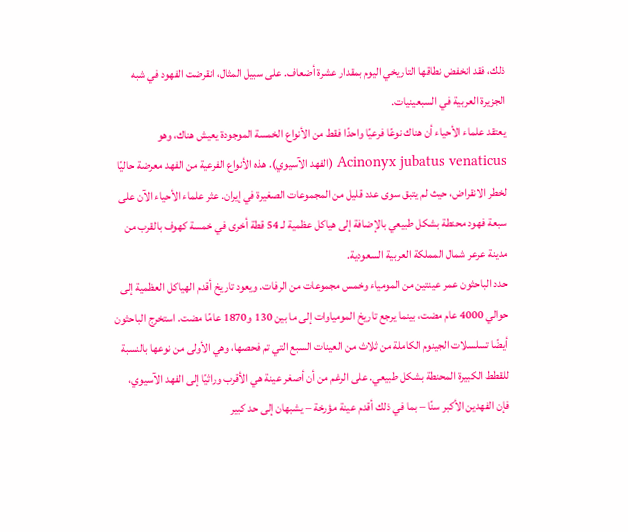ذلك، فقد انخفض نطاقها التاريخي اليوم بمقدار عشرة أضعاف. على سبيل المثال، انقرضت الفهود في شبه الجزيرة العربية في السبعينيات.
يعتقد علماء الأحياء أن هناك نوعًا فرعيًا واحدًا فقط من الأنواع الخمسة الموجودة يعيش هناك، وهو Acinonyx jubatus venaticus (الفهد الآسيوي). هذه الأنواع الفرعية من الفهد معرضة حاليًا لخطر الانقراض، حيث لم يتبق سوى عدد قليل من المجموعات الصغيرة في إيران. عثر علماء الأحياء الآن على سبعة فهود محنطة بشكل طبيعي بالإضافة إلى هياكل عظمية لـ 54 قطة أخرى في خمسة كهوف بالقرب من مدينة عرعر شمال المملكة العربية السعودية.
حدد الباحثون عمر عينتين من المومياء وخمس مجموعات من الرفات. ويعود تاريخ أقدم الهياكل العظمية إلى حوالي 4000 عام مضت، بينما يرجع تاريخ المومياوات إلى ما بين 130 و1870 عامًا مضت. استخرج الباحثون أيضًا تسلسلات الجينوم الكاملة من ثلاث من العينات السبع التي تم فحصها، وهي الأولى من نوعها بالنسبة للقطط الكبيرة المحنطة بشكل طبيعي. على الرغم من أن أصغر عينة هي الأقرب وراثيًا إلى الفهد الآسيوي، فإن الفهدين الأكبر سنًا – بما في ذلك أقدم عينة مؤرخة – يشبهان إلى حد كبير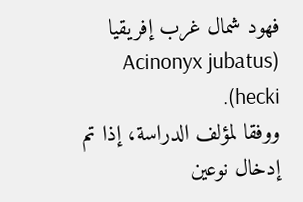فهود شمال غرب إفريقيا (Acinonyx jubatus hecki).
ووفقا لمؤلف الدراسة، إذا تم إدخال نوعين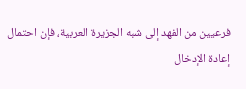فرعيين من الفهد إلى شبه الجزيرة العربية، فإن احتمال إعادة الإدخال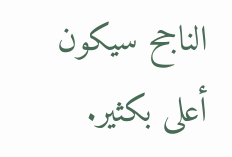الناجح سيكون أعلى بكثير.